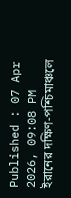Published : 07 Apr 2026, 09:08 PM
ইরানের দক্ষিণ-পশ্চিমাঞ্চলে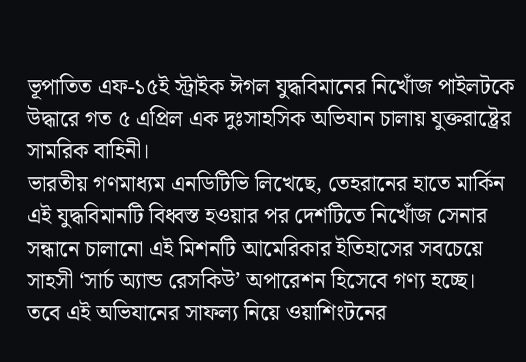ভূপাতিত এফ-১৫ই স্ট্রাইক ঈগল যুদ্ধবিমানের নিখোঁজ পাইলটকে উদ্ধারে গত ৫ এপ্রিল এক দুঃসাহসিক অভিযান চালায় যুক্তরাষ্ট্রের সামরিক বাহিনী।
ভারতীয় গণমাধ্যম এনডিটিভি লিখেছে, তেহরানের হাতে মার্কিন এই যুদ্ধবিমানটি বিধ্বস্ত হওয়ার পর দেশটিতে নিখোঁজ সেনার সন্ধানে চালানো এই মিশনটি আমেরিকার ইতিহাসের সবচেয়ে সাহসী ‘সার্চ অ্যান্ড রেসকিউ’ অপারেশন হিসেবে গণ্য হচ্ছে।
তবে এই অভিযানের সাফল্য নিয়ে ওয়াশিংটনের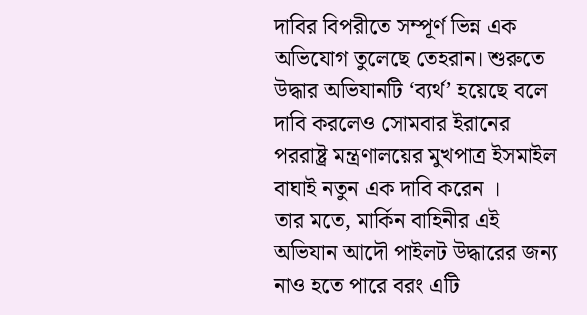দাবির বিপরীতে সম্পূর্ণ ভিন্ন এক অভিযোগ তুলেছে তেহরান। শুরুতে উদ্ধার অভিযানটি ‘ব্যর্থ’ হয়েছে বলে দাবি করলেও সোমবার ইরানের পররাষ্ট্র মন্ত্রণালয়ের মুখপাত্র ইসমাইল বাঘাই নতুন এক দাবি করেন ।
তার মতে, মার্কিন বাহিনীর এই অভিযান আদৌ পাইলট উদ্ধারের জন্য নাও হতে পারে বরং এটি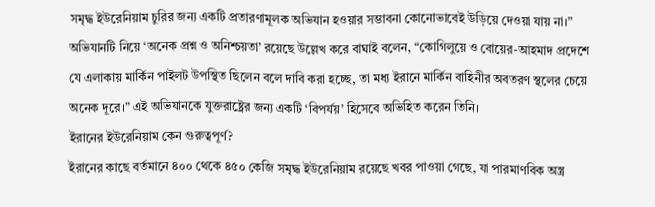সমৃদ্ধ ইউরেনিয়াম চুরির জন্য একটি প্রতারণামূলক অভিযান হওয়ার সম্ভাবনা কোনোভাবেই উড়িয়ে দেওয়া যায় না।”
অভিযানটি নিয়ে ‘অনেক প্রশ্ন ও অনিশ্চয়তা’ রয়েছে উল্লেখ করে বাঘাই বলেন, “কোগিলুয়ে ও বোয়ের-আহমাদ প্রদেশে যে এলাকায় মার্কিন পাইলট উপস্থিত ছিলেন বলে দাবি করা হচ্ছে, তা মধ্য ইরানে মার্কিন বাহিনীর অবতরণ স্থলের চেয়ে অনেক দূরে।” এই অভিযানকে যুক্তরাষ্ট্রের জন্য একটি ‘বিপর্যয়’ হিসেবে অভিহিত করেন তিনি।
ইরানের ইউরেনিয়াম কেন গুরুত্বপূর্ণ?
ইরানের কাছে বর্তমানে ৪০০ থেকে ৪৫০ কেজি সমৃদ্ধ ইউরেনিয়াম রয়েছে খবর পাওয়া গেছে, যা পারমাণবিক অস্ত্র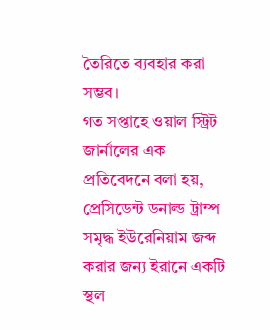তৈরিতে ব্যবহার করা সম্ভব।
গত সপ্তাহে ওয়াল স্ট্রিট জার্নালের এক প্রতিবেদনে বলা হয়, প্রেসিডেন্ট ডনাল্ড ট্রাম্প সমৃদ্ধ ইউরেনিয়াম জব্দ করার জন্য ইরানে একটি স্থল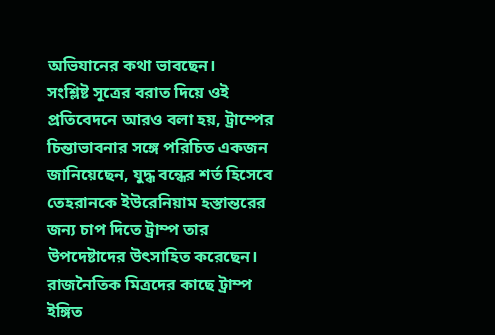অভিযানের কথা ভাবছেন।
সংশ্লিষ্ট সূত্রের বরাত দিয়ে ওই প্রতিবেদনে আরও বলা হয়, ট্রাম্পের চিন্তাভাবনার সঙ্গে পরিচিত একজন জানিয়েছেন, যুদ্ধ বন্ধের শর্ত হিসেবে তেহরানকে ইউরেনিয়াম হস্তান্তরের জন্য চাপ দিতে ট্রাম্প তার উপদেষ্টাদের উৎসাহিত করেছেন।
রাজনৈতিক মিত্রদের কাছে ট্রাম্প ইঙ্গিত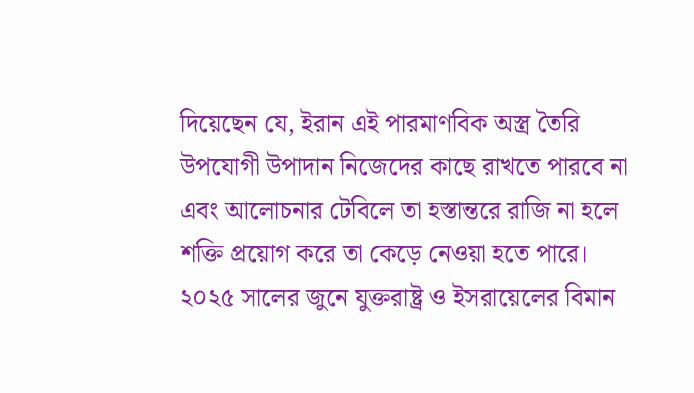দিয়েছেন যে, ইরান এই পারমাণবিক অস্ত্র তৈরি উপযোগী উপাদান নিজেদের কাছে রাখতে পারবে না এবং আলোচনার টেবিলে তা হস্তান্তরে রাজি না হলে শক্তি প্রয়োগ করে তা কেড়ে নেওয়া হতে পারে।
২০২৫ সালের জুনে যুক্তরাষ্ট্র ও ইসরায়েলের বিমান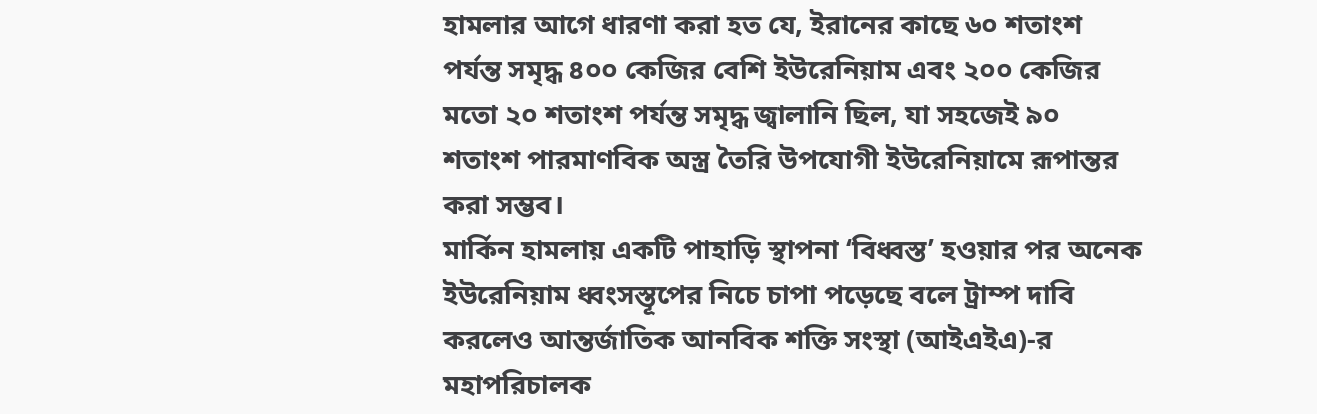হামলার আগে ধারণা করা হত যে, ইরানের কাছে ৬০ শতাংশ পর্যন্ত সমৃদ্ধ ৪০০ কেজির বেশি ইউরেনিয়াম এবং ২০০ কেজির মতো ২০ শতাংশ পর্যন্ত সমৃদ্ধ জ্বালানি ছিল, যা সহজেই ৯০ শতাংশ পারমাণবিক অস্ত্র তৈরি উপযোগী ইউরেনিয়ামে রূপান্তর করা সম্ভব।
মার্কিন হামলায় একটি পাহাড়ি স্থাপনা ‘বিধ্বস্ত’ হওয়ার পর অনেক ইউরেনিয়াম ধ্বংসস্তূপের নিচে চাপা পড়েছে বলে ট্রাম্প দাবি করলেও আন্তর্জাতিক আনবিক শক্তি সংস্থা (আইএইএ)-র মহাপরিচালক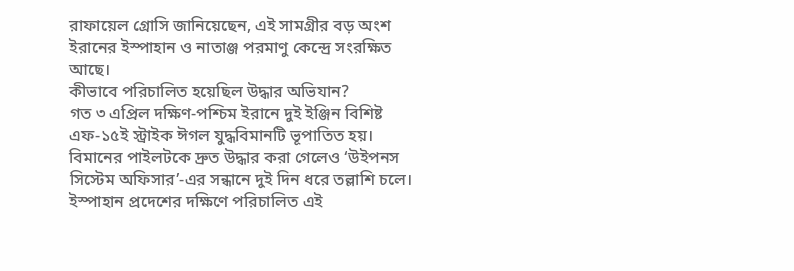রাফায়েল গ্রোসি জানিয়েছেন, এই সামগ্রীর বড় অংশ ইরানের ইস্পাহান ও নাতাঞ্জ পরমাণু কেন্দ্রে সংরক্ষিত আছে।
কীভাবে পরিচালিত হয়েছিল উদ্ধার অভিযান?
গত ৩ এপ্রিল দক্ষিণ-পশ্চিম ইরানে দুই ইঞ্জিন বিশিষ্ট এফ-১৫ই স্ট্রাইক ঈগল যুদ্ধবিমানটি ভূপাতিত হয়। বিমানের পাইলটকে দ্রুত উদ্ধার করা গেলেও ‘উইপনস সিস্টেম অফিসার’-এর সন্ধানে দুই দিন ধরে তল্লাশি চলে।
ইস্পাহান প্রদেশের দক্ষিণে পরিচালিত এই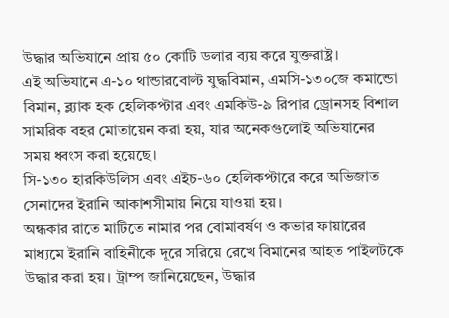উদ্ধার অভিযানে প্রায় ৫০ কোটি ডলার ব্যয় করে যুক্তরাষ্ট্র।
এই অভিযানে এ-১০ থান্ডারবোল্ট যুদ্ধবিমান, এমসি-১৩০জে কমান্ডো বিমান, ব্ল্যাক হক হেলিকপ্টার এবং এমকিউ-৯ রিপার ড্রোনসহ বিশাল সামরিক বহর মোতায়েন করা হয়, যার অনেকগুলোই অভিযানের সময় ধ্বংস করা হয়েছে।
সি-১৩০ হারকিউলিস এবং এইচ-৬০ হেলিকপ্টারে করে অভিজাত সেনাদের ইরানি আকাশসীমায় নিয়ে যাওয়া হয়।
অন্ধকার রাতে মাটিতে নামার পর বোমাবর্ষণ ও কভার ফায়ারের মাধ্যমে ইরানি বাহিনীকে দূরে সরিয়ে রেখে বিমানের আহত পাইলটকে উদ্ধার করা হয়। ট্রাম্প জানিয়েছেন, উদ্ধার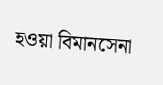হওয়া বিমানসেনা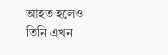আহত হলেও তিনি এখন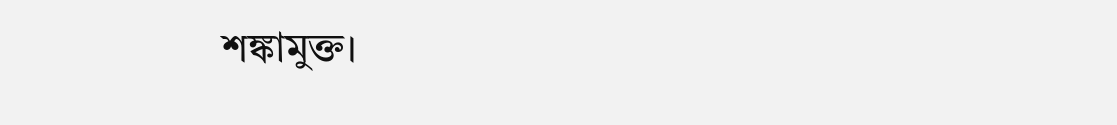শঙ্কামুক্ত।